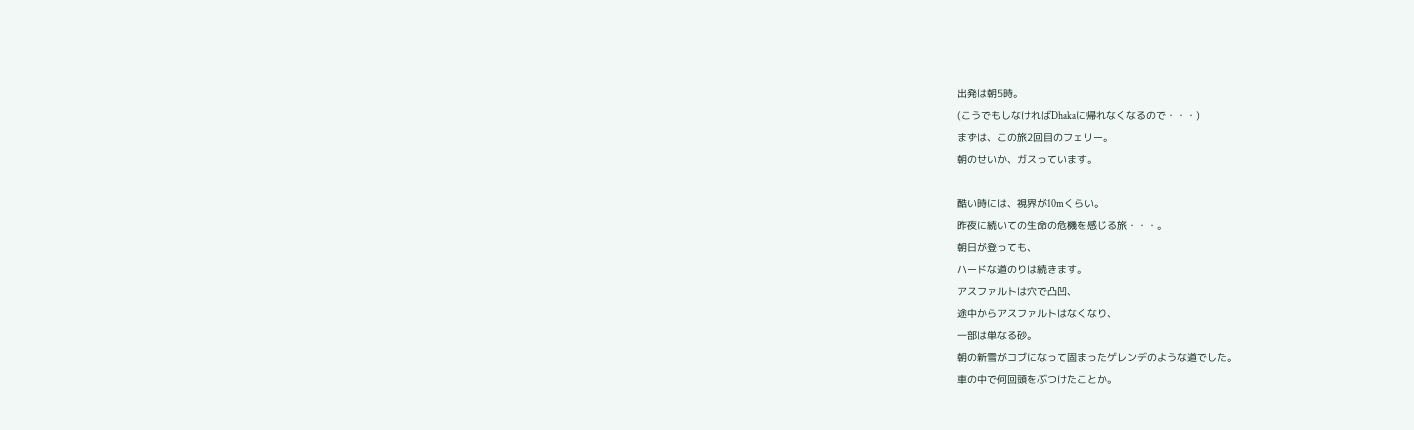出発は朝5時。
(こうでもしなければDhakaに帰れなくなるので・・・)
まずは、この旅2回目のフェリー。
朝のせいか、ガスっています。

酷い時には、視界が10mくらい。
昨夜に続いての生命の危機を感じる旅・・・。
朝日が登っても、
ハードな道のりは続きます。
アスファルトは穴で凸凹、
途中からアスファルトはなくなり、
一部は単なる砂。
朝の新雪がコブになって固まったゲレンデのような道でした。
車の中で何回頭をぶつけたことか。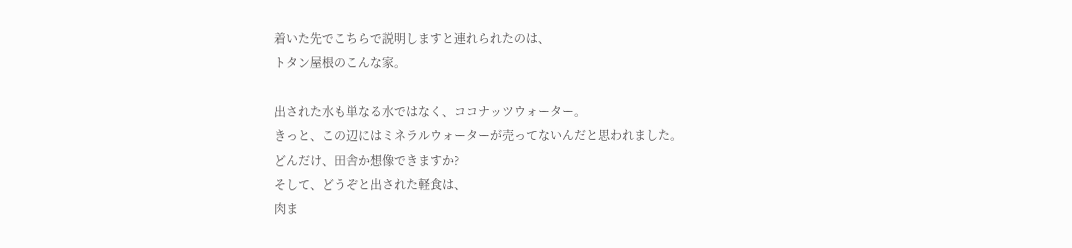着いた先でこちらで説明しますと連れられたのは、
トタン屋根のこんな家。

出された水も単なる水ではなく、ココナッツウォーター。
きっと、この辺にはミネラルウォーターが売ってないんだと思われました。
どんだけ、田舎か想像できますか?
そして、どうぞと出された軽食は、
肉ま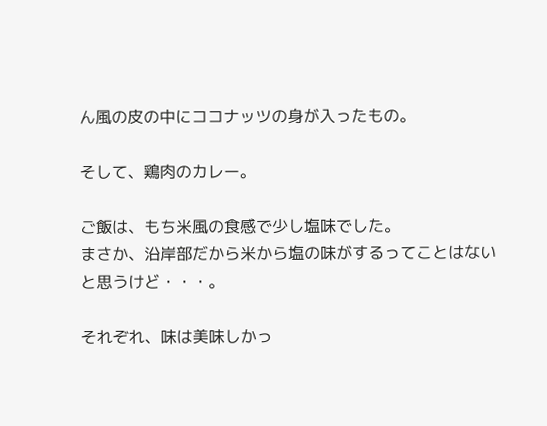ん風の皮の中にココナッツの身が入ったもの。

そして、鶏肉のカレー。

ご飯は、もち米風の食感で少し塩味でした。
まさか、沿岸部だから米から塩の味がするってことはないと思うけど・・・。

それぞれ、味は美味しかっ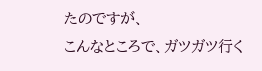たのですが、
こんなところで、ガツガツ行く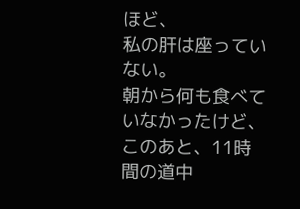ほど、
私の肝は座っていない。
朝から何も食べていなかったけど、
このあと、11時間の道中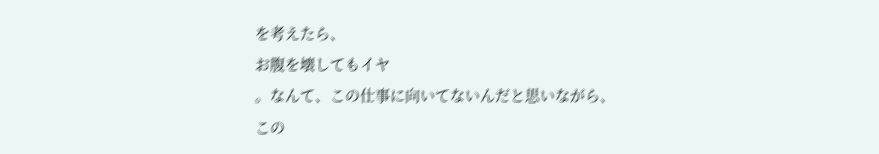を考えたら、
お腹を壊してもイヤ
。なんて、この仕事に向いてないんだと思いながら、
この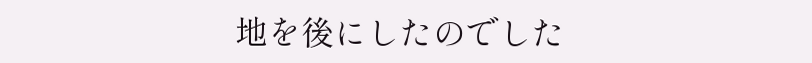地を後にしたのでした